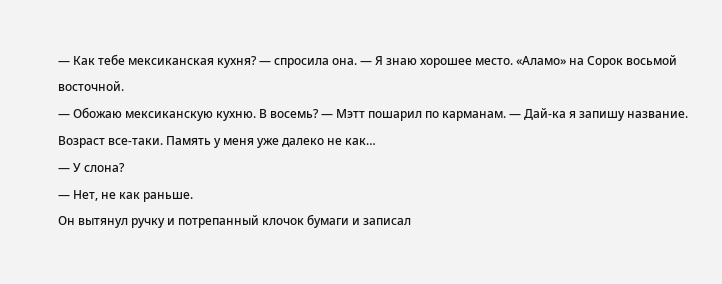— Как тебе мексиканская кухня? — спросила она. — Я знаю хорошее место. «Аламо» на Сорок восьмой восточной.
— Обожаю мексиканскую кухню. В восемь? — Мэтт пошарил по карманам. — Дай-ка я запишу название. Возраст все-таки. Память у меня уже далеко не как…
— У слона?
— Нет, не как раньше.
Он вытянул ручку и потрепанный клочок бумаги и записал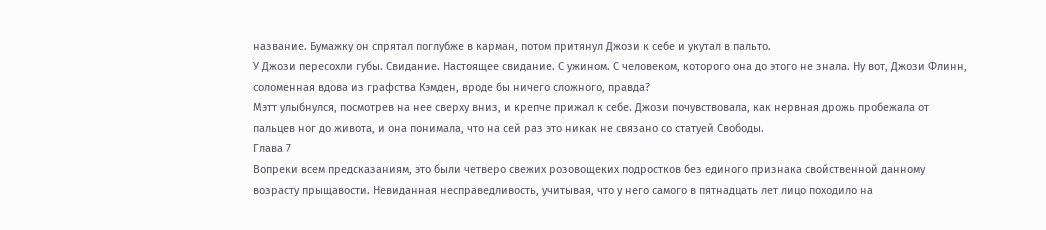название. Бумажку он спрятал поглубже в карман, потом притянул Джози к себе и укутал в пальто.
У Джози пересохли губы. Свидание. Настоящее свидание. С ужином. С человеком, которого она до этого не знала. Ну вот, Джози Флинн, соломенная вдова из графства Кэмден, вроде бы ничего сложного, правда?
Мэтт улыбнулся, посмотрев на нее сверху вниз, и крепче прижал к себе. Джози почувствовала, как нервная дрожь пробежала от пальцев ног до живота, и она понимала, что на сей раз это никак не связано со статуей Свободы.
Глава 7
Вопреки всем предсказаниям, это были четверо свежих розовощеких подростков без единого признака свойственной данному возрасту прыщавости. Невиданная несправедливость, учитывая, что у него самого в пятнадцать лет лицо походило на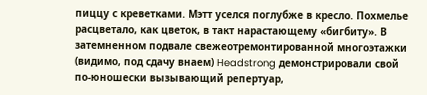пиццу с креветками. Мэтт уселся поглубже в кресло. Похмелье расцветало, как цветок, в такт нарастающему «бигбиту». В затемненном подвале свежеотремонтированной многоэтажки (видимо, под сдачу внаем) Headstrong демонстрировали свой по-юношески вызывающий репертуар,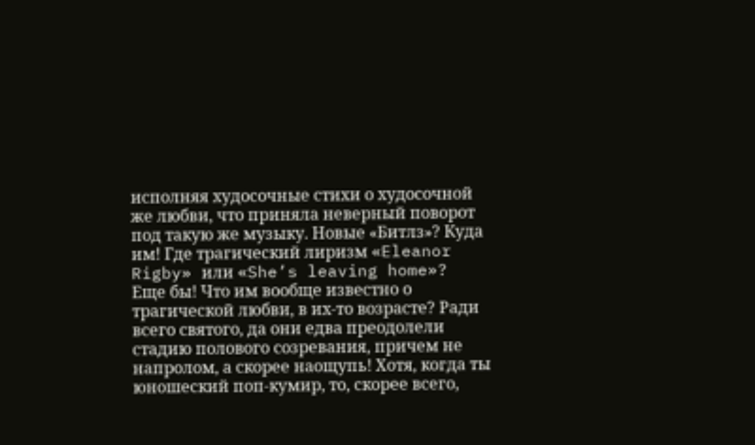исполняя худосочные стихи о худосочной же любви, что приняла неверный поворот под такую же музыку. Новые «Битлз»? Куда им! Где трагический лиризм «Eleanor Rigby» или «She’s leaving home»?
Еще бы! Что им вообще известно о трагической любви, в их-то возрасте? Ради всего святого, да они едва преодолели стадию полового созревания, причем не напролом, а скорее наощупь! Хотя, когда ты юношеский поп-кумир, то, скорее всего,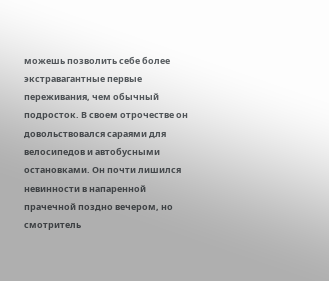можешь позволить себе более экстравагантные первые переживания, чем обычный подросток. В своем отрочестве он довольствовался сараями для велосипедов и автобусными остановками. Он почти лишился невинности в напаренной прачечной поздно вечером, но смотритель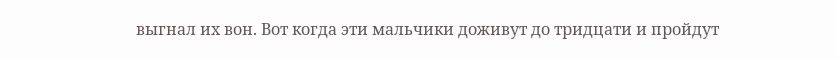выгнал их вон. Вот когда эти мальчики доживут до тридцати и пройдут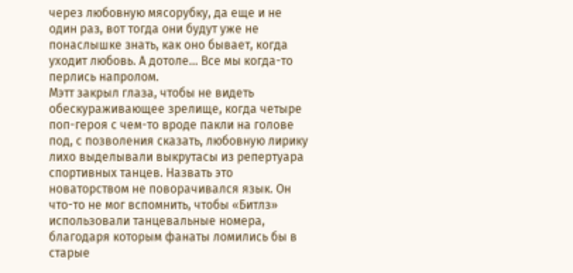через любовную мясорубку, да еще и не один раз, вот тогда они будут уже не понаслышке знать, как оно бывает, когда уходит любовь. А дотоле… Все мы когда-то перлись напролом.
Мэтт закрыл глаза, чтобы не видеть обескураживающее зрелище, когда четыре поп-героя с чем-то вроде пакли на голове под, с позволения сказать, любовную лирику лихо выделывали выкрутасы из репертуара спортивных танцев. Назвать это новаторством не поворачивался язык. Он что-то не мог вспомнить, чтобы «Битлз» использовали танцевальные номера, благодаря которым фанаты ломились бы в старые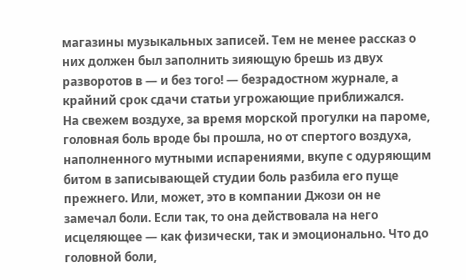магазины музыкальных записей. Тем не менее рассказ о них должен был заполнить зияющую брешь из двух разворотов в — и без того! — безрадостном журнале, а крайний срок сдачи статьи угрожающие приближался.
На свежем воздухе, за время морской прогулки на пароме, головная боль вроде бы прошла, но от спертого воздуха, наполненного мутными испарениями, вкупе с одуряющим битом в записывающей студии боль разбила его пуще прежнего. Или, может, это в компании Джози он не замечал боли. Если так, то она действовала на него исцеляющее — как физически, так и эмоционально. Что до головной боли,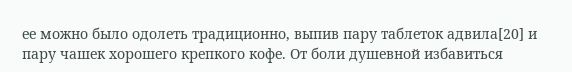ее можно было одолеть традиционно, выпив пару таблеток адвила[20] и пару чашек хорошего крепкого кофе. От боли душевной избавиться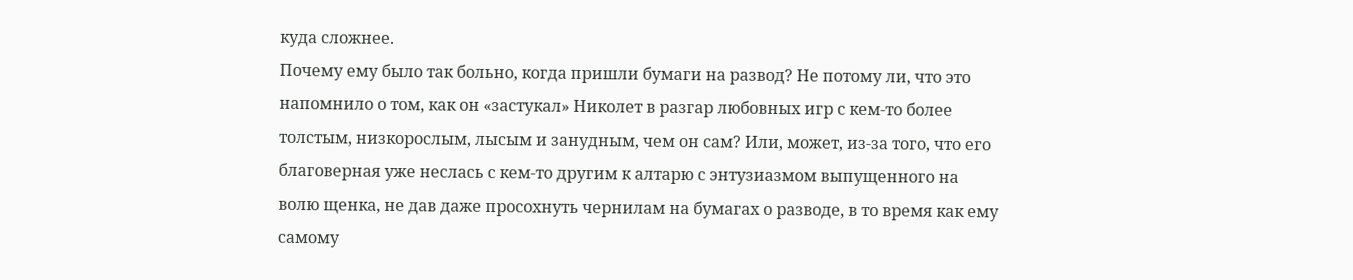куда сложнее.
Почему ему было так больно, когда пришли бумаги на развод? Не потому ли, что это напомнило о том, как он «застукал» Николет в разгар любовных игр с кем-то более толстым, низкорослым, лысым и занудным, чем он сам? Или, может, из-за того, что его благоверная уже неслась с кем-то другим к алтарю с энтузиазмом выпущенного на волю щенка, не дав даже просохнуть чернилам на бумагах о разводе, в то время как ему самому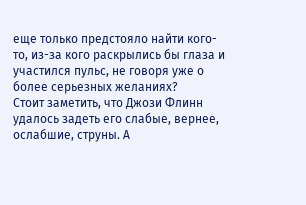еще только предстояло найти кого-то, из-за кого раскрылись бы глаза и участился пульс, не говоря уже о более серьезных желаниях?
Стоит заметить, что Джози Флинн удалось задеть его слабые, вернее, ослабшие, струны. А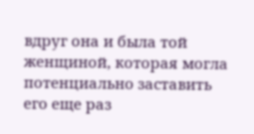вдруг она и была той женщиной, которая могла потенциально заставить его еще раз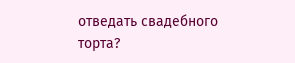отведать свадебного торта?